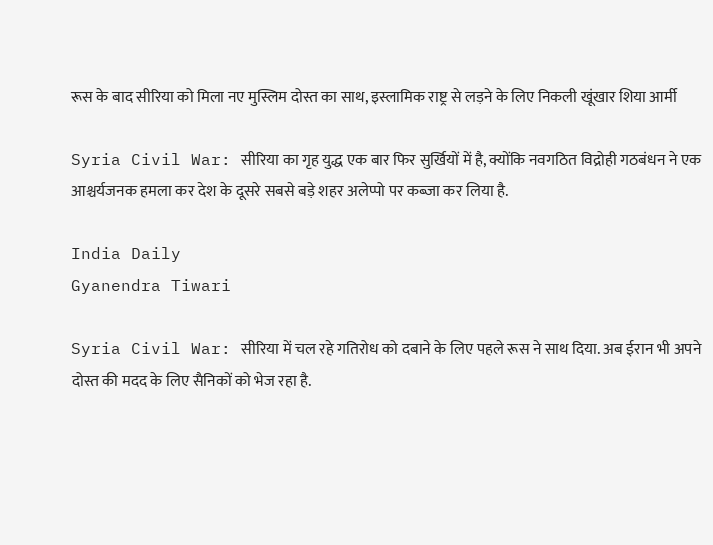रूस के बाद सीरिया को मिला नए मुस्लिम दोस्त का साथ, इस्लामिक राष्ट्र से लड़ने के लिए निकली खूंखार शिया आर्मी

Syria Civil War: सीरिया का गृह युद्ध एक बार फिर सुर्खियों में है, क्योंकि नवगठित विद्रोही गठबंधन ने एक आश्चर्यजनक हमला कर देश के दूसरे सबसे बड़े शहर अलेप्पो पर कब्जा कर लिया है.

India Daily
Gyanendra Tiwari

Syria Civil War: सीरिया में चल रहे गतिरोध को दबाने के लिए पहले रूस ने साथ दिया. अब ईरान भी अपने दोस्त की मदद के लिए सैनिकों को भेज रहा है.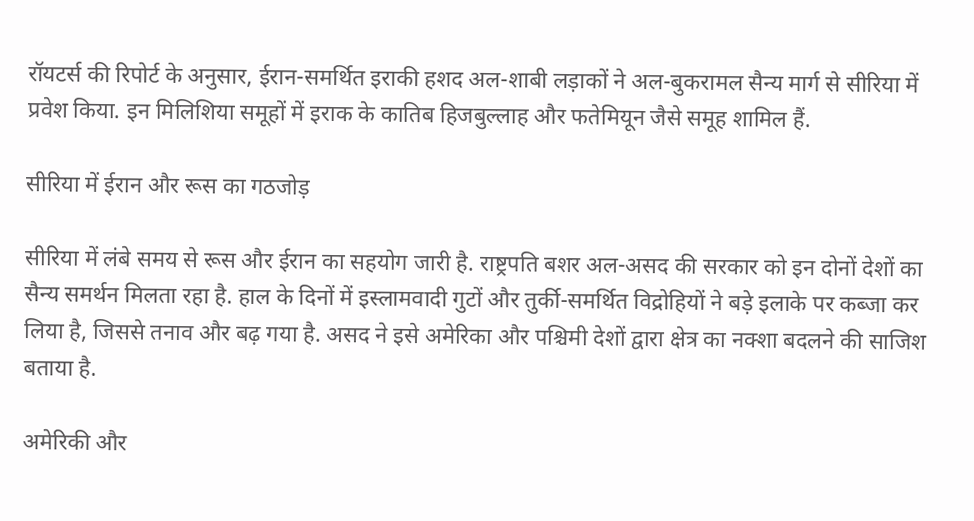रॉयटर्स की रिपोर्ट के अनुसार, ईरान-समर्थित इराकी हशद अल-शाबी लड़ाकों ने अल-बुकरामल सैन्य मार्ग से सीरिया में प्रवेश किया. इन मिलिशिया समूहों में इराक के कातिब हिजबुल्लाह और फतेमियून जैसे समूह शामिल हैं.

सीरिया में ईरान और रूस का गठजोड़

सीरिया में लंबे समय से रूस और ईरान का सहयोग जारी है. राष्ट्रपति बशर अल-असद की सरकार को इन दोनों देशों का सैन्य समर्थन मिलता रहा है. हाल के दिनों में इस्लामवादी गुटों और तुर्की-समर्थित विद्रोहियों ने बड़े इलाके पर कब्जा कर लिया है, जिससे तनाव और बढ़ गया है. असद ने इसे अमेरिका और पश्चिमी देशों द्वारा क्षेत्र का नक्शा बदलने की साजिश बताया है.

अमेरिकी और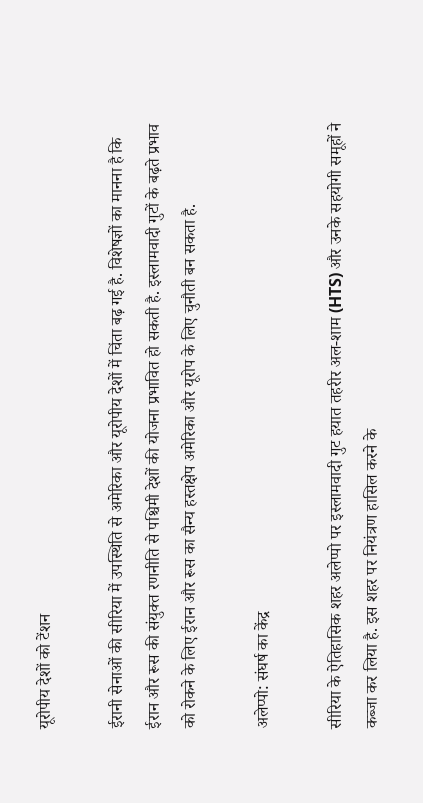यूरोपीय देशों को टेंशन

ईरानी सेनाओं की सीरिया में उपस्थिति से अमेरिका और यूरोपीय देशों में चिंता बढ़ गई है. विशेषज्ञों का मानना है कि ईरान और रूस की संयुक्त रणनीति से पश्चिमी देशों की योजना प्रभावित हो सकती है. इस्लामवादी गुटों के बढ़ते प्रभाव को रोकने के लिए ईरान और रूस का सैन्य हस्तक्षेप अमेरिका और यूरोप के लिए चुनौती बन सकता है.

अलेप्पो: संघर्ष का केंद्र

सीरिया के ऐतिहासिक शहर अलेप्पो पर इस्लामवादी गुट हयात तहरीर अल-शाम (HTS) और उनके सहयोगी समूहों ने कब्जा कर लिया है. इस शहर पर नियंत्रण हासिल करने के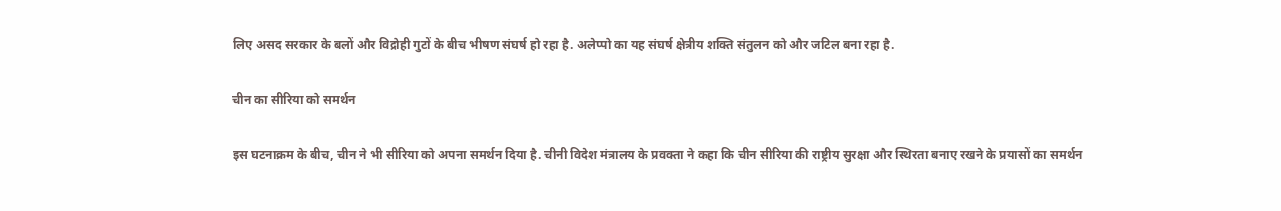लिए असद सरकार के बलों और विद्रोही गुटों के बीच भीषण संघर्ष हो रहा है. अलेप्पो का यह संघर्ष क्षेत्रीय शक्ति संतुलन को और जटिल बना रहा है.

चीन का सीरिया को समर्थन

इस घटनाक्रम के बीच, चीन ने भी सीरिया को अपना समर्थन दिया है. चीनी विदेश मंत्रालय के प्रवक्ता ने कहा कि चीन सीरिया की राष्ट्रीय सुरक्षा और स्थिरता बनाए रखने के प्रयासों का समर्थन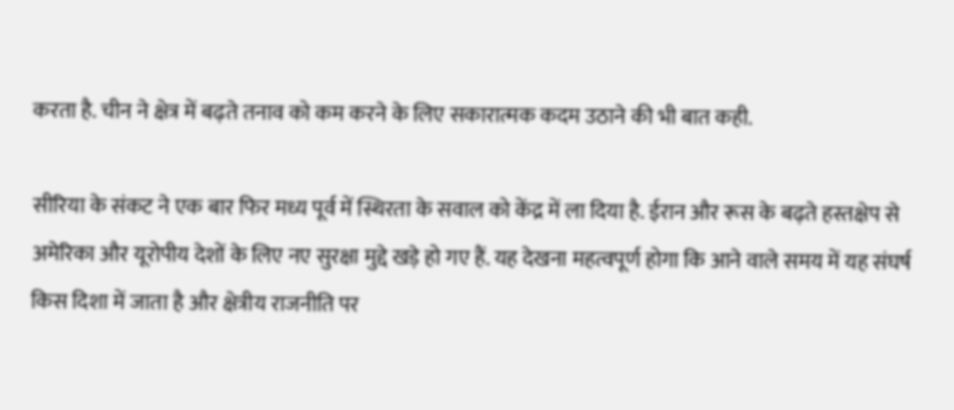करता है. चीन ने क्षेत्र में बढ़ते तनाव को कम करने के लिए सकारात्मक कदम उठाने की भी बात कही.

सीरिया के संकट ने एक बार फिर मध्य पूर्व में स्थिरता के सवाल को केंद्र में ला दिया है. ईरान और रूस के बढ़ते हस्तक्षेप से अमेरिका और यूरोपीय देशों के लिए नए सुरक्षा मुद्दे खड़े हो गए हैं. यह देखना महत्वपूर्ण होगा कि आने वाले समय में यह संघर्ष किस दिशा में जाता है और क्षेत्रीय राजनीति पर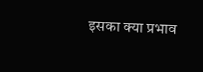इसका क्या प्रभाव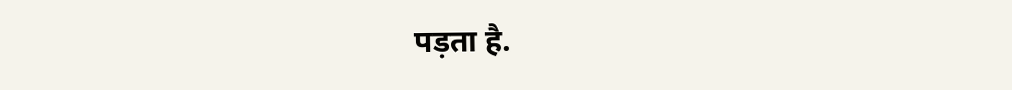पड़ता है.